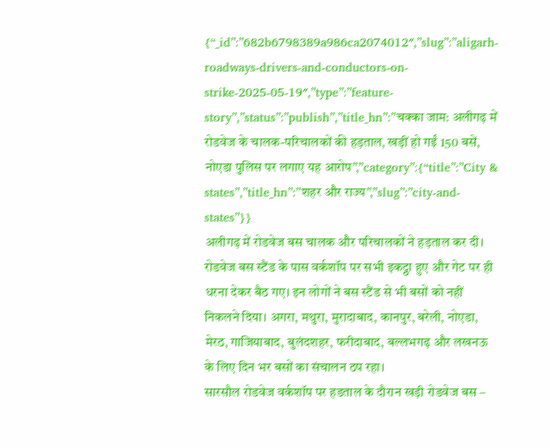{“_id”:”682b6798389a986ca2074012″,”slug”:”aligarh-roadways-drivers-and-conductors-on-strike-2025-05-19″,”type”:”feature-story”,”status”:”publish”,”title_hn”:”चक्का जाम: अलीगढ़ में रोडवेज के चालक-परिचालकों की हड़ताल, खड़ीं हो गईं 150 बसें, नोएडा पुलिस पर लगाए यह आरोप”,”category”:{“title”:”City & states”,”title_hn”:”शहर और राज्य”,”slug”:”city-and-states”}}
अलीगढ़ में रोडवेज बस चालक और परिचालकों ने हड़ताल कर दी। रोडवेज बस स्टैंड के पास वर्कशॉप पर सभी इकट्ठा हुए और गेट पर ही धरना देकर बैठ गए। इन लोगों ने बस स्टैंड से भी बसों को नहीं निकलने दिया। अगरा, मथुरा, मुरादाबाद, कानपुर, बरेली, नोएडा, मेरठ, गाजियाबाद, बुलंदशहर, फरीदाबाद, बल्लभगढ़ और लखनऊ के लिए दिन भर बसों का संचालन ठप रहा।
सारसौल रोडवेज वर्कशॉप पर हडताल के दौरान खड़ी रोडवेज बस –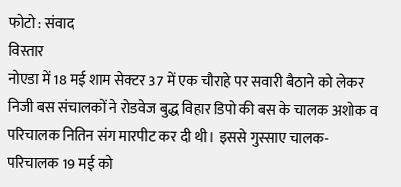फोटो : संवाद
विस्तार
नोएडा में 18 मई शाम सेक्टर 37 में एक चौराहे पर सवारी बैठाने को लेकर निजी बस संचालकों ने रोडवेज बुद्ध विहार डिपो की बस के चालक अशोक व परिचालक नितिन संग मारपीट कर दी थी। इससे गुस्साए चालक-परिचालक 19 मई को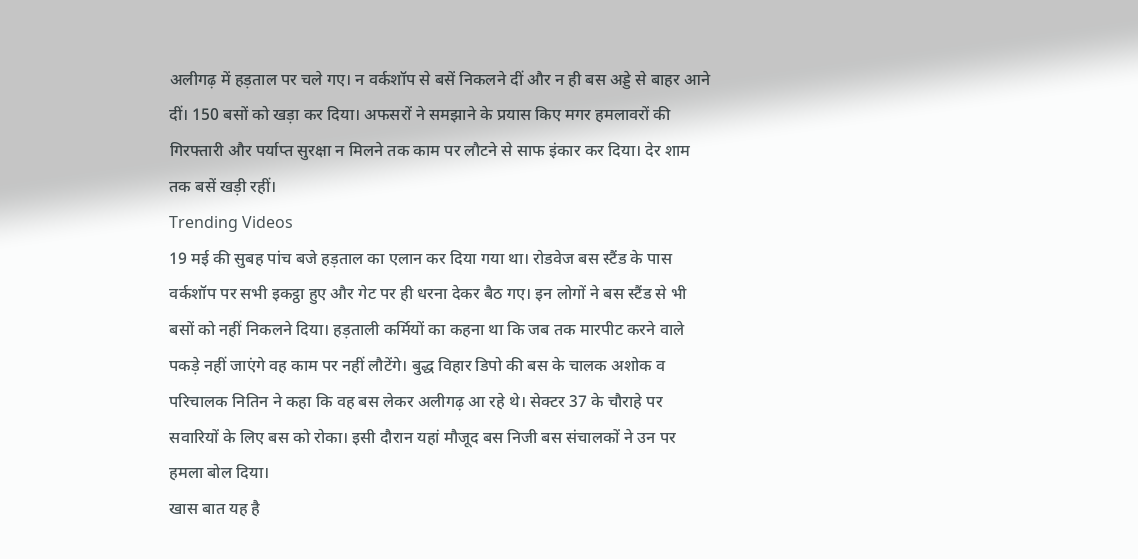अलीगढ़ में हड़ताल पर चले गए। न वर्कशॉप से बसें निकलने दीं और न ही बस अड्डे से बाहर आने दीं। 150 बसों को खड़ा कर दिया। अफसरों ने समझाने के प्रयास किए मगर हमलावरों की गिरफ्तारी और पर्याप्त सुरक्षा न मिलने तक काम पर लौटने से साफ इंकार कर दिया। देर शाम तक बसें खड़ी रहीं।
Trending Videos
19 मई की सुबह पांच बजे हड़ताल का एलान कर दिया गया था। रोडवेज बस स्टैंड के पास वर्कशॉप पर सभी इकट्ठा हुए और गेट पर ही धरना देकर बैठ गए। इन लोगों ने बस स्टैंड से भी बसों को नहीं निकलने दिया। हड़ताली कर्मियों का कहना था कि जब तक मारपीट करने वाले पकड़े नहीं जाएंगे वह काम पर नहीं लौटेंगे। बुद्ध विहार डिपो की बस के चालक अशोक व परिचालक नितिन ने कहा कि वह बस लेकर अलीगढ़ आ रहे थे। सेक्टर 37 के चौराहे पर सवारियों के लिए बस को रोका। इसी दौरान यहां मौजूद बस निजी बस संचालकों ने उन पर हमला बोल दिया।
खास बात यह है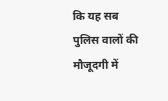कि यह सब पुलिस वालों की मौजूदगी में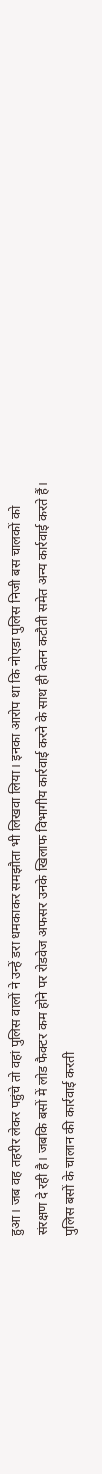हुआ। जब वह तहरीर लेकर पहुंचे तो वहां पुलिस वालों ने उन्हें डरा धमकाकर समझौता भी लिखवा लिया। इनका आरोप था कि नोएडा पुलिस निजी बस चालकों को संरक्षण दे रही है। जबकि बसों में लोड फैक्टर कम होने पर रोडवेज अफसर उनके खिलाफ विभागीय कार्रवाई करने के साथ ही वेतन कटौती समेत अन्य कार्रवाई करते हैं। पुलिस बसों के चालान की कार्रवाई करती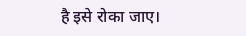है इसे रोका जाए।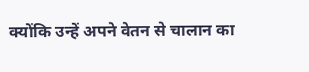क्योंकि उन्हें अपने वेतन से चालान का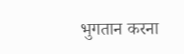भुगतान करना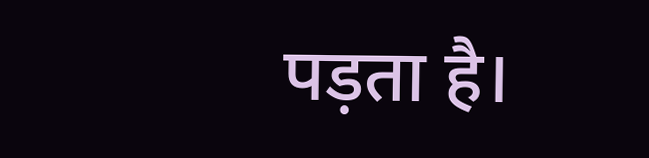पड़ता है।